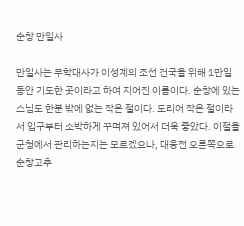순창 만일사

만일사는 무학대사가 이성계의 조선 건국을 위해 1만일 동안 기도한 곳이라고 하여 지어진 이름이다. 순창에 있는 스님도 한분 밖에 없는 작은 절이다. 도리어 작은 절이라서 입구부터 소박하게 꾸며져 있어서 더욱 좋았다. 이절을 군청에서 관리하는지는 모르겠으나, 대웅전 오른쪽으로 순창고추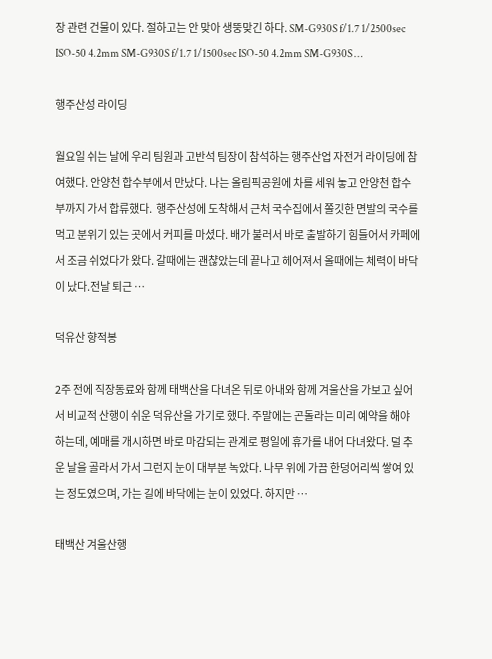장 관련 건물이 있다. 절하고는 안 맞아 생뚱맞긴 하다. SM-G930S f/1.7 1/2500sec ISO-50 4.2mm SM-G930S f/1.7 1/1500sec ISO-50 4.2mm SM-G930S …

행주산성 라이딩

월요일 쉬는 날에 우리 팀원과 고반석 팀장이 참석하는 행주산업 자전거 라이딩에 참여했다. 안양천 합수부에서 만났다. 나는 올림픽공원에 차를 세워 놓고 안양천 합수부까지 가서 합류했다.  행주산성에 도착해서 근처 국수집에서 쫄깃한 면발의 국수를 먹고 분위기 있는 곳에서 커피를 마셨다. 배가 불러서 바로 출발하기 힘들어서 카페에서 조금 쉬었다가 왔다. 갈때에는 괜챦았는데 끝나고 헤어져서 올때에는 체력이 바닥이 났다.전날 퇴근 …

덕유산 향적봉

2주 전에 직장동료와 함께 태백산을 다녀온 뒤로 아내와 함께 겨울산을 가보고 싶어서 비교적 산행이 쉬운 덕유산을 가기로 했다. 주말에는 곤돌라는 미리 예약을 해야 하는데, 예매를 개시하면 바로 마감되는 관계로 평일에 휴가를 내어 다녀왔다. 덜 추운 날을 골라서 가서 그런지 눈이 대부분 녹았다. 나무 위에 가끔 한덩어리씩 쌓여 있는 정도였으며, 가는 길에 바닥에는 눈이 있었다. 하지만 …

태백산 겨울산행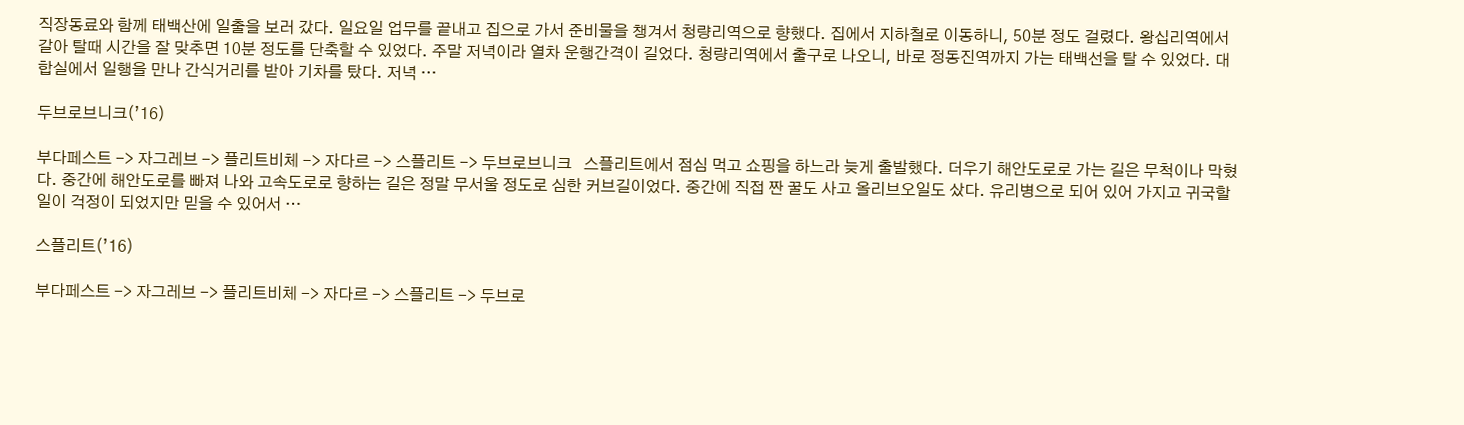직장동료와 함께 태백산에 일출을 보러 갔다. 일요일 업무를 끝내고 집으로 가서 준비물을 챙겨서 청량리역으로 향했다. 집에서 지하철로 이동하니, 50분 정도 걸렸다. 왕십리역에서 갈아 탈때 시간을 잘 맞추면 10분 정도를 단축할 수 있었다. 주말 저녁이라 열차 운행간격이 길었다. 청량리역에서 출구로 나오니, 바로 정동진역까지 가는 태백선을 탈 수 있었다. 대합실에서 일행을 만나 간식거리를 받아 기차를 탔다. 저녁 …

두브로브니크(’16)

부다페스트 -> 자그레브 -> 플리트비체 -> 자다르 -> 스플리트 -> 두브로브니크   스플리트에서 점심 먹고 쇼핑을 하느라 늦게 출발했다. 더우기 해안도로로 가는 길은 무척이나 막혔다. 중간에 해안도로를 빠져 나와 고속도로로 향하는 길은 정말 무서울 정도로 심한 커브길이었다. 중간에 직접 짠 꿀도 사고 올리브오일도 샀다. 유리병으로 되어 있어 가지고 귀국할 일이 걱정이 되었지만 믿을 수 있어서 …

스플리트(’16)

부다페스트 -> 자그레브 -> 플리트비체 -> 자다르 -> 스플리트 -> 두브로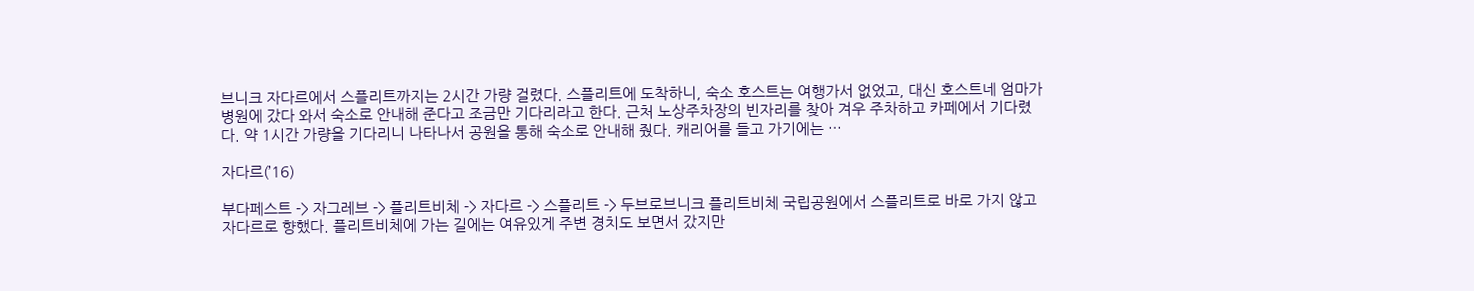브니크 자다르에서 스플리트까지는 2시간 가량 걸렸다. 스플리트에 도착하니, 숙소 호스트는 여행가서 없었고, 대신 호스트네 엄마가 병원에 갔다 와서 숙소로 안내해 준다고 조금만 기다리라고 한다. 근처 노상주차장의 빈자리를 찾아 겨우 주차하고 카페에서 기다렸다. 약 1시간 가량을 기다리니 나타나서 공원을 통해 숙소로 안내해 줬다. 캐리어를 들고 가기에는 …

자다르(’16)

부다페스트 -> 자그레브 -> 플리트비체 -> 자다르 -> 스플리트 -> 두브로브니크 플리트비체 국립공원에서 스플리트로 바로 가지 않고 자다르로 향했다. 플리트비체에 가는 길에는 여유있게 주변 경치도 보면서 갔지만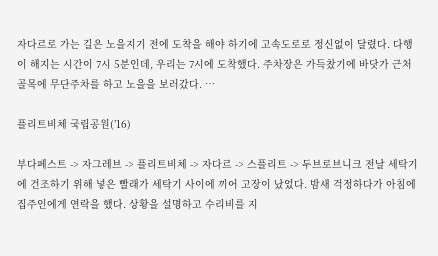자다르로 가는 길은 노을지기 전에 도착을 해야 하기에 고속도로로 정신없이 달렸다. 다행이 해지는 시간이 7시 5분인데, 우리는 7시에 도착했다. 주차장은 가득찼기에 바닷가 근처 골목에 무단주차를 하고 노을을 보러갔다. …

플리트비체 국립공원(’16)

부다페스트 -> 자그레브 -> 플리트비체 -> 자다르 -> 스플리트 -> 두브로브니크 전날 세탁기에 건조하기 위해 넣은 빨래가 세탁기 사이에 끼어 고장이 났었다. 밤새 걱정하다가 아침에 집주인에게 연락을 했다. 상황을 설명하고 수리비를 지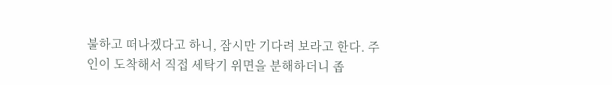불하고 떠나겠다고 하니, 잠시만 기다려 보라고 한다. 주인이 도착해서 직접 세탁기 위면을 분해하더니 좁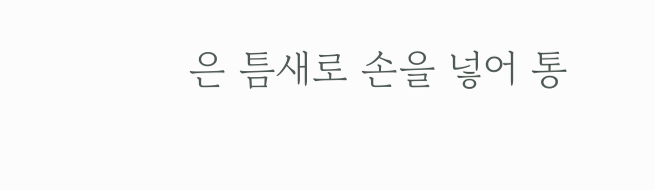은 틈새로 손을 넣어 통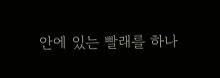안에 있는 빨래를 하나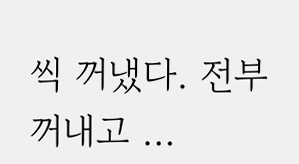씩 꺼냈다. 전부 꺼내고 …